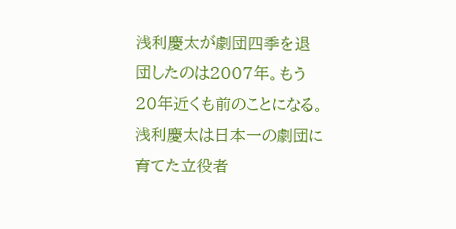浅利慶太が劇団四季を退団したのは2007年。もう20年近くも前のことになる。
浅利慶太は日本一の劇団に育てた立役者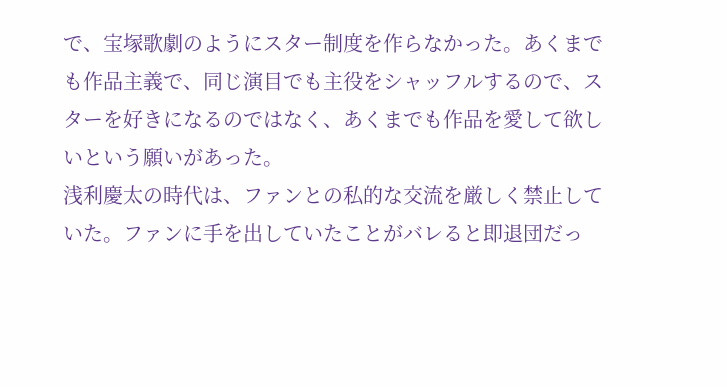で、宝塚歌劇のようにスター制度を作らなかった。あくまでも作品主義で、同じ演目でも主役をシャッフルするので、スターを好きになるのではなく、あくまでも作品を愛して欲しいという願いがあった。
浅利慶太の時代は、ファンとの私的な交流を厳しく禁止していた。ファンに手を出していたことがバレると即退団だっ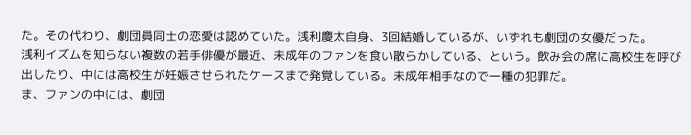た。その代わり、劇団員同士の恋愛は認めていた。浅利慶太自身、3回結婚しているが、いずれも劇団の女優だった。
浅利イズムを知らない複数の若手俳優が最近、未成年のファンを食い散らかしている、という。飲み会の席に高校生を呼び出したり、中には高校生が妊娠させられたケースまで発覚している。未成年相手なので一種の犯罪だ。
ま、ファンの中には、劇団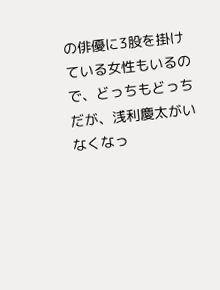の俳優に3股を掛けている女性もいるので、どっちもどっちだが、浅利慶太がいなくなっ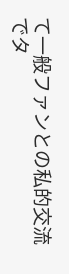て一般ファンとの私的交流でタ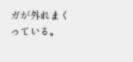ガが外れまくっている。